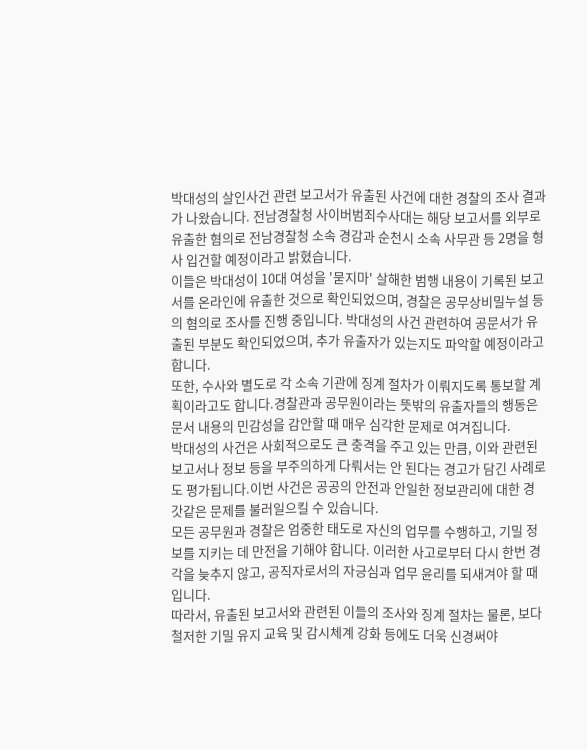박대성의 살인사건 관련 보고서가 유출된 사건에 대한 경찰의 조사 결과가 나왔습니다. 전남경찰청 사이버범죄수사대는 해당 보고서를 외부로 유출한 혐의로 전남경찰청 소속 경감과 순천시 소속 사무관 등 2명을 형사 입건할 예정이라고 밝혔습니다.
이들은 박대성이 10대 여성을 '묻지마' 살해한 범행 내용이 기록된 보고서를 온라인에 유출한 것으로 확인되었으며, 경찰은 공무상비밀누설 등의 혐의로 조사를 진행 중입니다. 박대성의 사건 관련하여 공문서가 유출된 부분도 확인되었으며, 추가 유출자가 있는지도 파악할 예정이라고 합니다.
또한, 수사와 별도로 각 소속 기관에 징계 절차가 이뤄지도록 통보할 계획이라고도 합니다.경찰관과 공무원이라는 뜻밖의 유출자들의 행동은 문서 내용의 민감성을 감안할 때 매우 심각한 문제로 여겨집니다.
박대성의 사건은 사회적으로도 큰 충격을 주고 있는 만큼, 이와 관련된 보고서나 정보 등을 부주의하게 다뤄서는 안 된다는 경고가 담긴 사례로도 평가됩니다.이번 사건은 공공의 안전과 안일한 정보관리에 대한 경갓같은 문제를 불러일으킬 수 있습니다.
모든 공무원과 경찰은 엄중한 태도로 자신의 업무를 수행하고, 기밀 정보를 지키는 데 만전을 기해야 합니다. 이러한 사고로부터 다시 한번 경각을 늦추지 않고, 공직자로서의 자긍심과 업무 윤리를 되새겨야 할 때입니다.
따라서, 유출된 보고서와 관련된 이들의 조사와 징계 절차는 물론, 보다 철저한 기밀 유지 교육 및 감시체계 강화 등에도 더욱 신경써야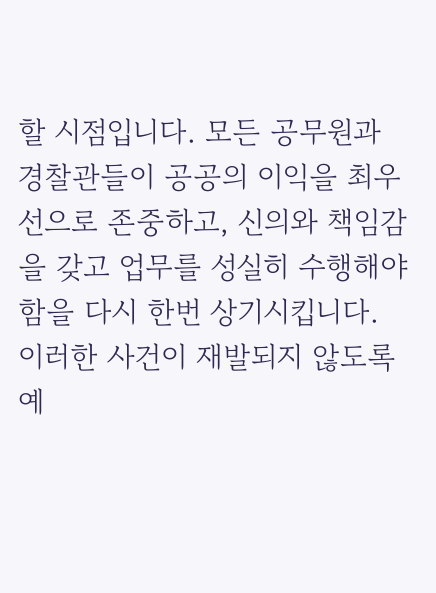할 시점입니다. 모든 공무원과 경찰관들이 공공의 이익을 최우선으로 존중하고, 신의와 책임감을 갖고 업무를 성실히 수행해야 함을 다시 한번 상기시킵니다.
이러한 사건이 재발되지 않도록 예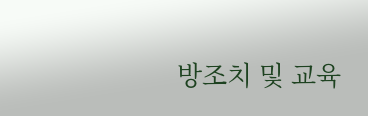방조치 및 교육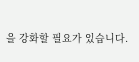을 강화할 필요가 있습니다.